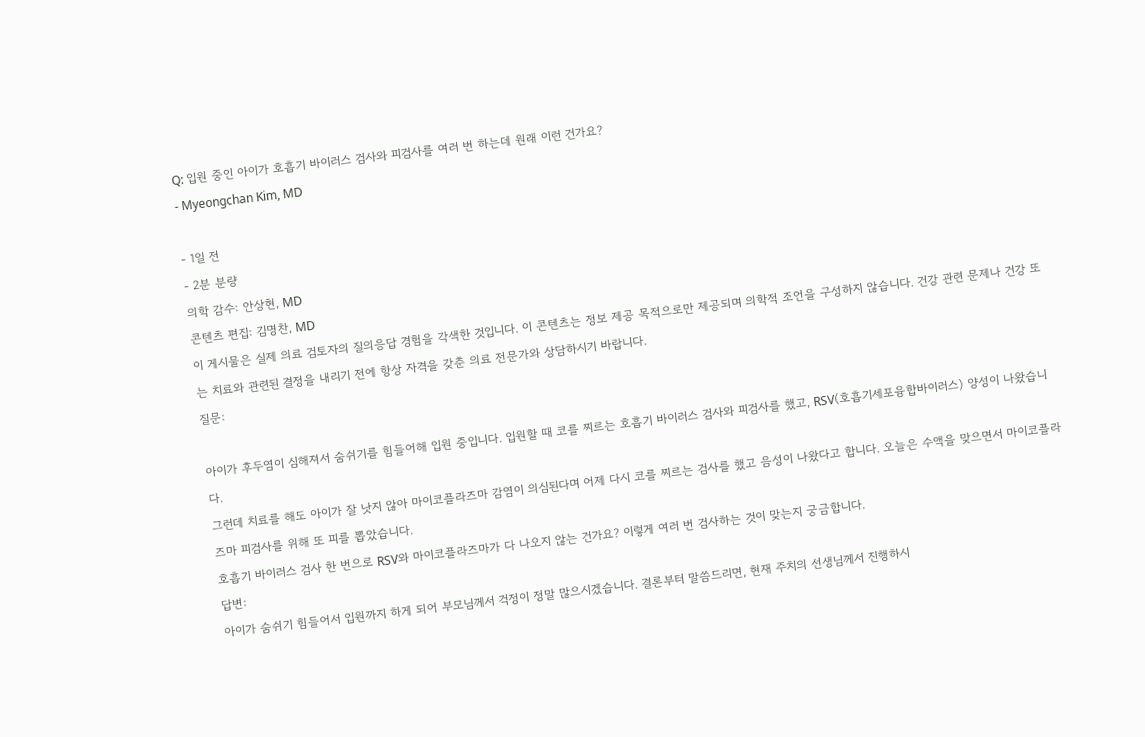Q: 입원 중인 아이가 호흡기 바이러스 검사와 피검사를 여러 번 하는데 원래 이런 건가요?
- Myeongchan Kim, MD

- 1일 전
- 2분 분량
의학 감수: 안상현, MD
콘텐츠 편집: 김명찬, MD
이 게시물은 실제 의료 검토자의 질의응답 경험을 각색한 것입니다. 이 콘텐츠는 정보 제공 목적으로만 제공되며 의학적 조언을 구성하지 않습니다. 건강 관련 문제나 건강 또는 치료와 관련된 결정을 내리기 전에 항상 자격을 갖춘 의료 전문가와 상담하시기 바랍니다.
질문:

아이가 후두염이 심해져서 숨쉬기를 힘들어해 입원 중입니다. 입원할 때 코를 찌르는 호흡기 바이러스 검사와 피검사를 했고, RSV(호흡기세포융합바이러스) 양성이 나왔습니다.
그런데 치료를 해도 아이가 잘 낫지 않아 마이코플라즈마 감염이 의심된다며 어제 다시 코를 찌르는 검사를 했고 음성이 나왔다고 합니다. 오늘은 수액을 맞으면서 마이코플라즈마 피검사를 위해 또 피를 뽑았습니다.
호흡기 바이러스 검사 한 번으로 RSV와 마이코플라즈마가 다 나오지 않는 건가요? 이렇게 여러 번 검사하는 것이 맞는지 궁금합니다.
답변:
아이가 숨쉬기 힘들어서 입원까지 하게 되어 부모님께서 걱정이 정말 많으시겠습니다. 결론부터 말씀드리면, 현재 주치의 선생님께서 진행하시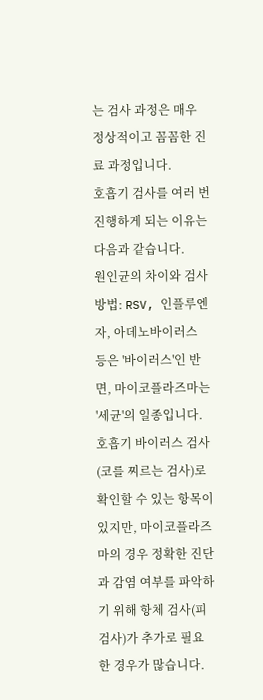는 검사 과정은 매우 정상적이고 꼼꼼한 진료 과정입니다.
호흡기 검사를 여러 번 진행하게 되는 이유는 다음과 같습니다.
원인균의 차이와 검사 방법: RSV, 인플루엔자, 아데노바이러스 등은 '바이러스'인 반면, 마이코플라즈마는 '세균'의 일종입니다. 호흡기 바이러스 검사(코를 찌르는 검사)로 확인할 수 있는 항목이 있지만, 마이코플라즈마의 경우 정확한 진단과 감염 여부를 파악하기 위해 항체 검사(피검사)가 추가로 필요한 경우가 많습니다.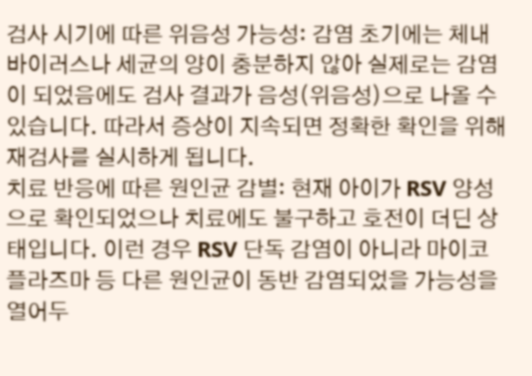검사 시기에 따른 위음성 가능성: 감염 초기에는 체내 바이러스나 세균의 양이 충분하지 않아 실제로는 감염이 되었음에도 검사 결과가 음성(위음성)으로 나올 수 있습니다. 따라서 증상이 지속되면 정확한 확인을 위해 재검사를 실시하게 됩니다.
치료 반응에 따른 원인균 감별: 현재 아이가 RSV 양성으로 확인되었으나 치료에도 불구하고 호전이 더딘 상태입니다. 이런 경우 RSV 단독 감염이 아니라 마이코플라즈마 등 다른 원인균이 동반 감염되었을 가능성을 열어두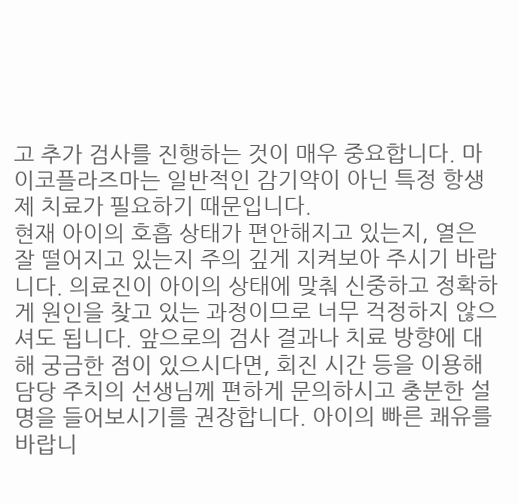고 추가 검사를 진행하는 것이 매우 중요합니다. 마이코플라즈마는 일반적인 감기약이 아닌 특정 항생제 치료가 필요하기 때문입니다.
현재 아이의 호흡 상태가 편안해지고 있는지, 열은 잘 떨어지고 있는지 주의 깊게 지켜보아 주시기 바랍니다. 의료진이 아이의 상태에 맞춰 신중하고 정확하게 원인을 찾고 있는 과정이므로 너무 걱정하지 않으셔도 됩니다. 앞으로의 검사 결과나 치료 방향에 대해 궁금한 점이 있으시다면, 회진 시간 등을 이용해 담당 주치의 선생님께 편하게 문의하시고 충분한 설명을 들어보시기를 권장합니다. 아이의 빠른 쾌유를 바랍니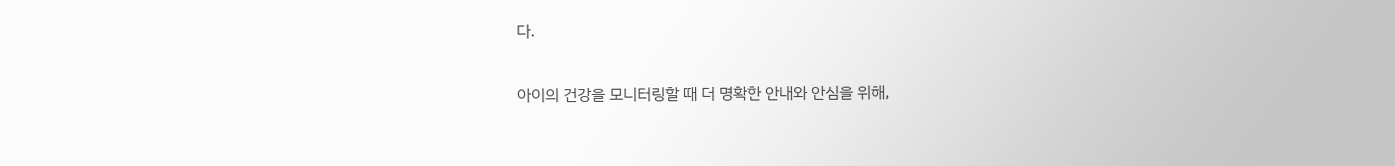다.

아이의 건강을 모니터링할 때 더 명확한 안내와 안심을 위해,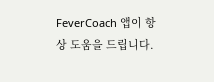FeverCoach 앱이 항상 도움을 드립니다.